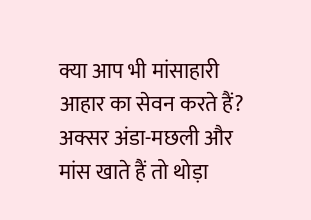क्या आप भी मांसाहारी आहार का सेवन करते हैं? अक्सर अंडा-मछली और मांस खाते हैं तो थोड़ा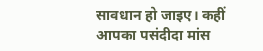सावधान हो जाइए। कहीं आपका पसंदीदा मांस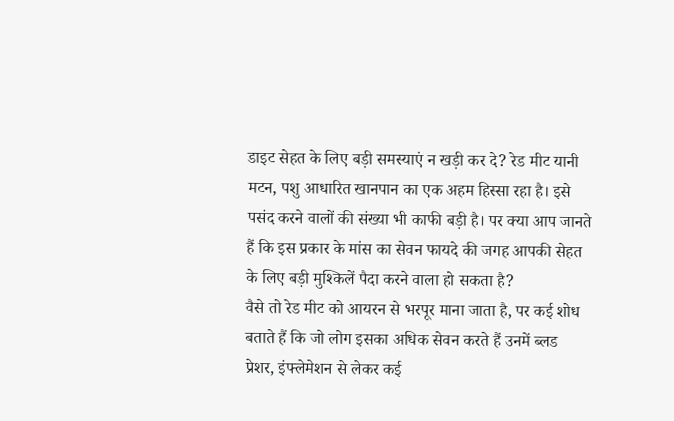डाइट सेहत के लिए बड़ी समस्याएं न खड़ी कर दे? रेड मीट यानी मटन, पशु आधारित खानपान का एक अहम हिस्सा रहा है। इसे पसंद करने वालों की संख्या भी काफी बड़ी है। पर क्या आप जानते हैं कि इस प्रकार के मांस का सेवन फायदे की जगह आपकी सेहत के लिए बड़ी मुश्किलें पैदा करने वाला हो सकता है?
वैसे तो रेड मीट को आयरन से भरपूर माना जाता है, पर कई शोध बताते हैं कि जो लोग इसका अधिक सेवन करते हैं उनमें ब्लड प्रेशर, इंफ्लेमेशन से लेकर कई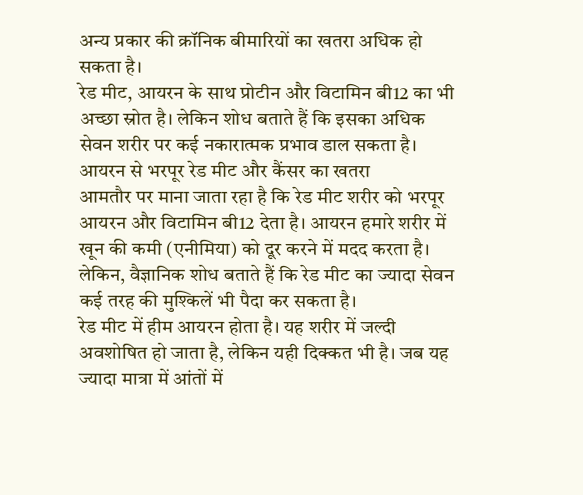अन्य प्रकार की क्रॉनिक बीमारियों का खतरा अधिक हो सकता है।
रेड मीट, आयरन के साथ प्रोटीन और विटामिन बी12 का भी अच्छा स्रोत है। लेकिन शोध बताते हैं कि इसका अधिक सेवन शरीर पर कई नकारात्मक प्रभाव डाल सकता है।
आयरन से भरपूर रेड मीट और कैंसर का खतरा
आमतौर पर माना जाता रहा है कि रेड मीट शरीर को भरपूर आयरन और विटामिन बी12 देता है। आयरन हमारे शरीर में खून की कमी (एनीमिया) को दूर करने में मदद करता है। लेकिन, वैज्ञानिक शोध बताते हैं कि रेड मीट का ज्यादा सेवन कई तरह की मुश्किलें भी पैदा कर सकता है।
रेड मीट में हीम आयरन होता है। यह शरीर में जल्दी अवशोषित हो जाता है, लेकिन यही दिक्कत भी है। जब यह ज्यादा मात्रा में आंतों में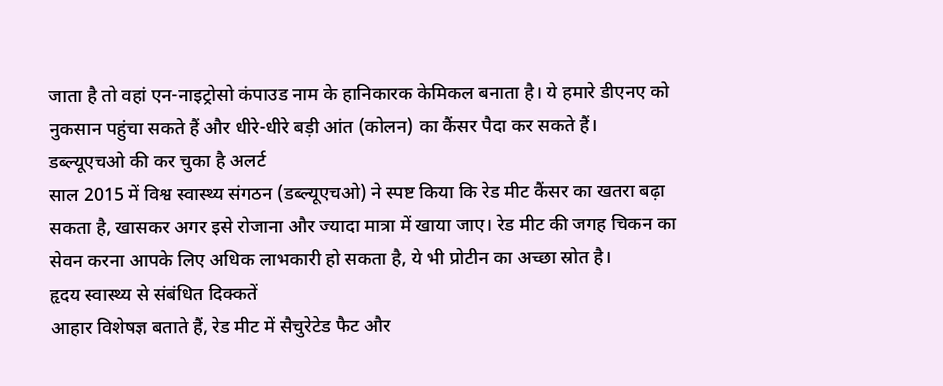जाता है तो वहां एन-नाइट्रोसो कंपाउड नाम के हानिकारक केमिकल बनाता है। ये हमारे डीएनए को नुकसान पहुंचा सकते हैं और धीरे-धीरे बड़ी आंत (कोलन) का कैंसर पैदा कर सकते हैं।
डब्ल्यूएचओ की कर चुका है अलर्ट
साल 2015 में विश्व स्वास्थ्य संगठन (डब्ल्यूएचओ) ने स्पष्ट किया कि रेड मीट कैंसर का खतरा बढ़ा सकता है, खासकर अगर इसे रोजाना और ज्यादा मात्रा में खाया जाए। रेड मीट की जगह चिकन का सेवन करना आपके लिए अधिक लाभकारी हो सकता है, ये भी प्रोटीन का अच्छा स्रोत है।
हृदय स्वास्थ्य से संबंधित दिक्कतें
आहार विशेषज्ञ बताते हैं, रेड मीट में सैचुरेटेड फैट और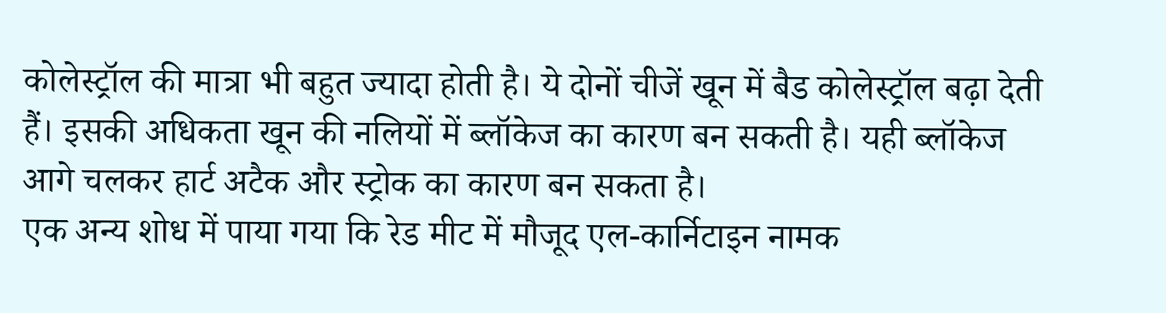कोलेस्ट्रॉल की मात्रा भी बहुत ज्यादा होती है। ये दोनों चीजें खून में बैड कोलेस्ट्रॉल बढ़ा देती हैं। इसकी अधिकता खून की नलियों में ब्लॉकेज का कारण बन सकती है। यही ब्लॉकेज आगे चलकर हार्ट अटैक और स्ट्रोक का कारण बन सकता है।
एक अन्य शोध में पाया गया कि रेड मीट में मौजूद एल-कार्निटाइन नामक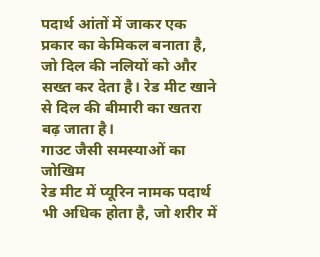पदार्थ आंतों में जाकर एक प्रकार का केमिकल बनाता है, जो दिल की नलियों को और सख्त कर देता है। रेड मीट खाने से दिल की बीमारी का खतरा बढ़ जाता है।
गाउट जैसी समस्याओं का जोखिम
रेड मीट में प्यूरिन नामक पदार्थ भी अधिक होता है, जो शरीर में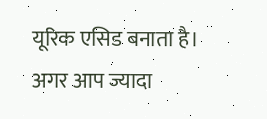यूरिक एसिड बनाता है। अगर आप ज्यादा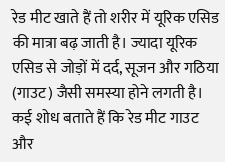रेड मीट खाते हैं तो शरीर में यूरिक एसिड की मात्रा बढ़ जाती है। ज्यादा यूरिक एसिड से जोड़ों में दर्द, सूजन और गठिया (गाउट) जैसी समस्या होने लगती है। कई शोध बताते हैं कि रेड मीट गाउट और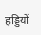हड्डियों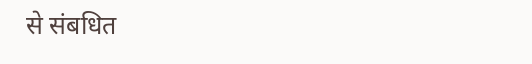से संबधित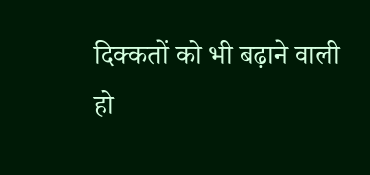दिक्कतों को भी बढ़ाने वाली हो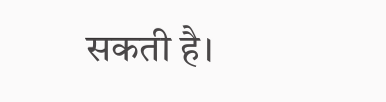सकती है।